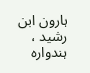ہارون ابن رشید ، ہندوارہ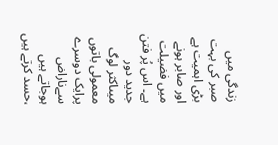زندگی میں صبر کی بہت بڑی اہمیت ہے اور صابر ہونے میں فضیلت ہے۔ اس پُر فتن جدید دور میںاکثر لوگ معمولی باتوں پرایک دوسرے سےناراض ہوجاتے ہیں ،حسد کرتے ہیں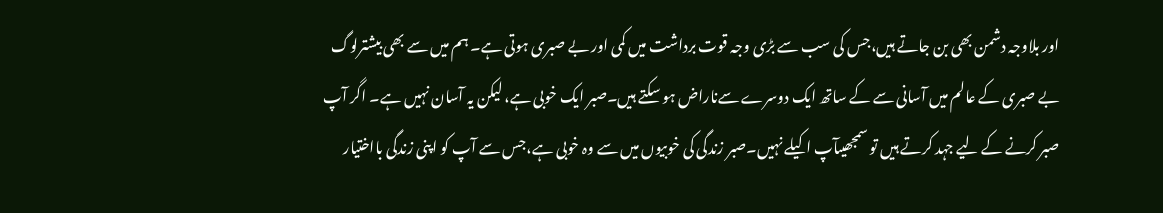اور بلاوجہ دشمن بھی بن جاتے ہیں،جس کی سب سے بڑی وجہ قوت برداشت میں کمی اور بے صبری ہوتی ہے۔ ہم میں سے بھی بیشترلوگ بے صبری کے عالم میں آسانی سے کے ساتھ ایک دوسرے سےناراض ہو سکتے ہیں۔صبر ایک خوبی ہے، لیکن یہ آسان نہیں ہے۔ اگر آپ صبر کرنے کے لیے جہد کرتے ہیں تو سمجھیںآپ اکیلے نہیں۔صبر زندگی کی خوبیوں میں سے وہ خوبی ہے،جس سے آپ کو اپنی زندگی بااختیار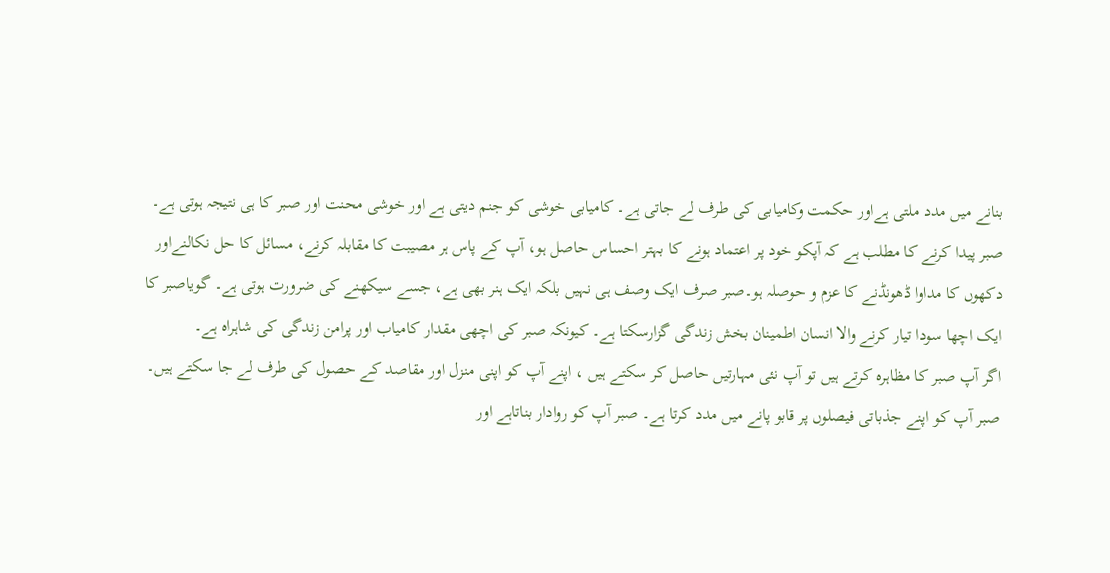بنانے میں مدد ملتی ہےاور حکمت وکامیابی کی طرف لے جاتی ہے۔ کامیابی خوشی کو جنم دیتی ہے اور خوشی محنت اور صبر کا ہی نتیجہ ہوتی ہے۔
صبر پیدا کرنے کا مطلب ہے کہ آپکو خود پر اعتماد ہونے کا بہتر احساس حاصل ہو، آپ کے پاس ہر مصیبت کا مقابلہ کرنے، مسائل کا حل نکالنےاور دکھوں کا مداوا ڈھونڈنے کا عزم و حوصلہ ہو۔صبر صرف ایک وصف ہی نہیں بلکہ ایک ہنر بھی ہے، جسے سیکھنے کی ضرورت ہوتی ہے۔ گویاصبر کا ایک اچھا سودا تیار کرنے والا انسان اطمینان بخش زندگی گزارسکتا ہے۔ کیونکہ صبر کی اچھی مقدار کامیاب اور پرامن زندگی کی شاہراہ ہے۔
اگر آپ صبر کا مظاہرہ کرتے ہیں تو آپ نئی مہارتیں حاصل کر سکتے ہیں ، اپنے آپ کو اپنی منزل اور مقاصد کے حصول کی طرف لے جا سکتے ہیں۔ صبر آپ کو اپنے جذباتی فیصلوں پر قابو پانے میں مدد کرتا ہے۔ صبر آپ کو روادار بناتاہے اور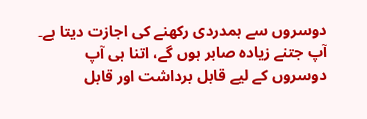دوسروں سے ہمدردی رکھنے کی اجازت دیتا ہے۔ آپ جتنے زیادہ صابر ہوں گے، اتنا ہی آپ دوسروں کے لیے قابل برداشت اور قابل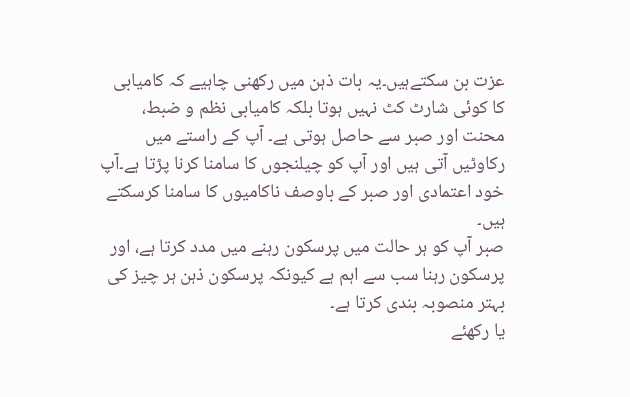عزت بن سکتےہیں۔یہ بات ذہن میں رکھنی چاہیے کہ کامیابی کا کوئی شارٹ کٹ نہیں ہوتا بلکہ کامیابی نظم و ضبط، محنت اور صبر سے حاصل ہوتی ہے۔ آپ کے راستے میں رکاوٹیں آتی ہیں اور آپ کو چیلنجوں کا سامنا کرنا پڑتا ہے۔آپ خود اعتمادی اور صبر کے باوصف ناکامیوں کا سامنا کرسکتے ہیں۔
صبر آپ کو ہر حالت میں پرسکون رہنے میں مدد کرتا ہے، اور پرسکون رہنا سب سے اہم ہے کیونکہ پرسکون ذہن ہر چیز کی بہتر منصوبہ بندی کرتا ہے۔
یا رکھئے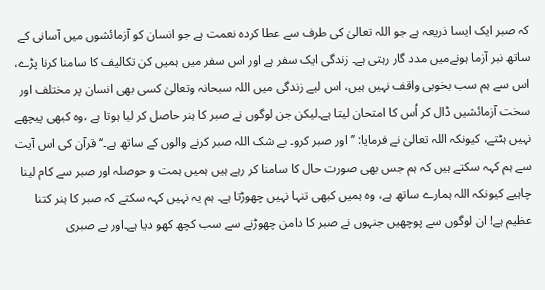کہ صبر ایک ایسا ذریعہ ہے جو اللہ تعالیٰ کی طرف سے عطا کردہ نعمت ہے جو انسان کو آزمائشوں میں آسانی کے ساتھ نبر آزما ہونےمیں مدد گار رہتی ہے۔ زندگی ایک سفر ہے اور اس سفر میں ہمیں کن تکالیف کا سامنا کرنا پڑے، اس سے ہم سب بخوبی واقف نہیں ہیں، اس لیے زندگی میں اللہ سبحانہ وتعالیٰ کسی بھی انسان پر مختلف اور سخت آزمائشیں ڈال کر اُس کا امتحان لیتا ہے۔لیکن جن لوگوں نے صبر کا ہنر حاصل کر لیا ہوتا ہے ،وہ کبھی پیچھے نہیں ہٹتے، کیونکہ اللہ تعالیٰ نے فرمایا: ’’اور صبر کرو۔ بے شک اللہ صبر کرنے والوں کے ساتھ ہے۔‘‘ قرآن کی اس آیت سے ہم کہہ سکتے ہیں کہ ہم جس بھی صورت حال کا سامنا کر رہے ہیں ہمیں ہمت و حوصلہ اور صبر سے کام لینا چاہیے کیونکہ اللہ ہمارے ساتھ ہے، وہ ہمیں کبھی تنہا نہیں چھوڑتا ہے۔ ہم یہ نہیں کہہ سکتے کہ صبر کا ہنر کتنا عظیم ہے! ان لوگوں سے پوچھیں جنہوں نے صبر کا دامن چھوڑنے سے سب کچھ کھو دیا ہے۔اور بے صبری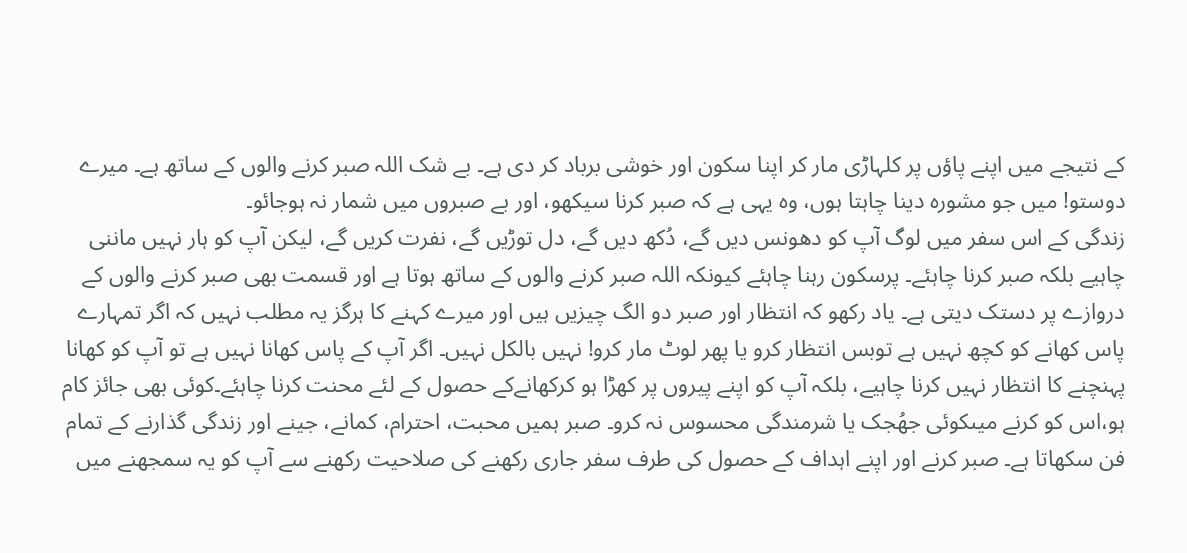کے نتیجے میں اپنے پاؤں پر کلہاڑی مار کر اپنا سکون اور خوشی برباد کر دی ہے۔ بے شک اللہ صبر کرنے والوں کے ساتھ ہے۔ میرے دوستو! میں جو مشورہ دینا چاہتا ہوں، وہ یہی ہے کہ صبر کرنا سیکھو، اور بے صبروں میں شمار نہ ہوجائو۔
زندگی کے اس سفر میں لوگ آپ کو دھونس دیں گے، دُکھ دیں گے، دل توڑیں گے، نفرت کریں گے، لیکن آپ کو ہار نہیں ماننی چاہیے بلکہ صبر کرنا چاہئے۔ پرسکون رہنا چاہئے کیونکہ اللہ صبر کرنے والوں کے ساتھ ہوتا ہے اور قسمت بھی صبر کرنے والوں کے دروازے پر دستک دیتی ہے۔ یاد رکھو کہ انتظار اور صبر دو الگ چیزیں ہیں اور میرے کہنے کا ہرگز یہ مطلب نہیں کہ اگر تمہارے پاس کھانے کو کچھ نہیں ہے توبس انتظار کرو یا پھر لوٹ مار کرو! نہیں بالکل نہیں۔ اگر آپ کے پاس کھانا نہیں ہے تو آپ کو کھانا پہنچنے کا انتظار نہیں کرنا چاہیے، بلکہ آپ کو اپنے پیروں پر کھڑا ہو کرکھانےکے حصول کے لئے محنت کرنا چاہئے۔کوئی بھی جائز کام ہو،اس کو کرنے میںکوئی جھُجک یا شرمندگی محسوس نہ کرو۔ صبر ہمیں محبت، احترام، کمانے، جینے اور زندگی گذارنے کے تمام فن سکھاتا ہے۔ صبر کرنے اور اپنے اہداف کے حصول کی طرف سفر جاری رکھنے کی صلاحیت رکھنے سے آپ کو یہ سمجھنے میں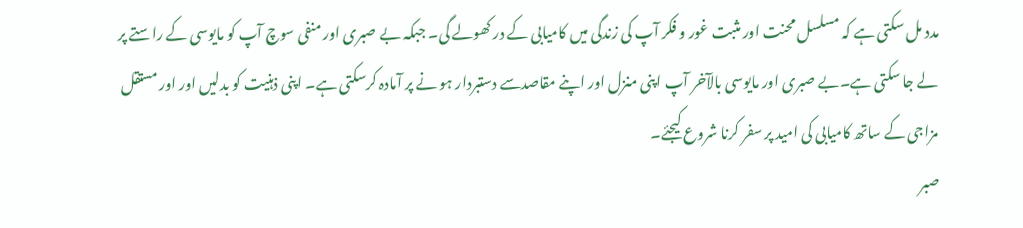مدد مل سکتی ہے کہ مسلسل محنت اور مثبت غور و فکر آپ کی زندگی میں کامیابی کے در کھولے گی۔ جبکہ بے صبری اور منفی سوچ آپ کو مایوسی کے راستے پر لے جا سکتی ہے۔بے صبری اور مایوسی بالآخر آپ اپنی منزل اور اپنے مقاصدسے دستبردار ہو نے پر آمادہ کرسکتی ہے۔ اپنی ذہنیت کو بدلیں اور اور مستقل مزاجی کے ساتھ کامیابی کی امید پر سفر کرنا شروع کیجئے۔
صبر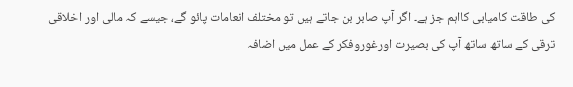کی طاقت کامیابی کااہم جز ہے۔ اگر آپ صابر بن جاتے ہیں تو مختلف انعامات پائو گے، جیسے کہ مالی اور اخلاقی ترقی کے ساتھ ساتھ آپ کی بصیرت اورغوروفکر کے عمل میں اضافہ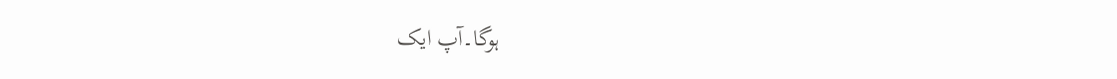ہوگا۔آپ ایک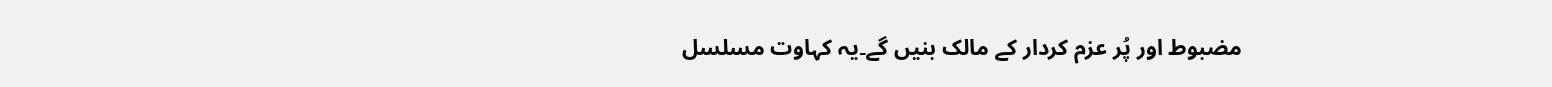مضبوط اور پُر عزم کردار کے مالک بنیں گے۔یہ کہاوت مسلسل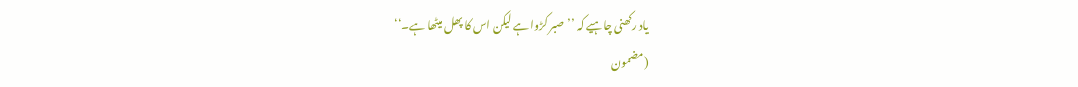یاد رکھنی چاہیے کہ ’’صبر کڑوا ہے لیکن اس کا پھل میٹھا ہے۔‘‘
(مضمون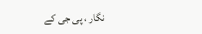نگار ، پی جی کے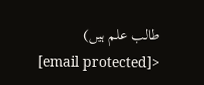طالب علم ہیں)
[email protected]>